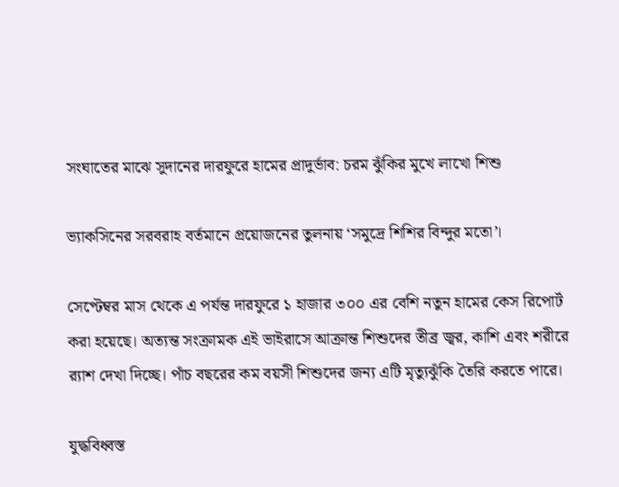সংঘাতের মাঝে সুদানের দারফুরে হামের প্রাদুর্ভাব: চরম ঝুঁকির মুখে লাখো শিশু

ভ্যাকসিনের সরবরাহ বর্তমানে প্রয়োজনের তুলনায় ‘সমুদ্রে শিশির বিন্দুর মতো’।

সেপ্টেম্বর মাস থেকে এ পর্যন্ত দারফুরে ১ হাজার ৩০০ এর বেশি নতুন হামের কেস রিপোর্ট করা হয়েছে। অত্যন্ত সংক্রামক এই ভাইরাসে আক্রান্ত শিশুদের তীব্র জ্বর, কাশি এবং শরীরে র‍্যাশ দেখা দিচ্ছে। পাঁচ বছরের কম বয়সী শিশুদের জন্য এটি মৃত্যুঝুঁকি তৈরি করতে পারে।

যুদ্ধবিধ্বস্ত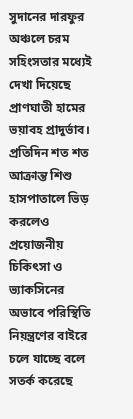সুদানের দারফুর অঞ্চলে চরম সহিংসতার মধ্যেই দেখা দিয়েছে প্রাণঘাতী হামের ভয়াবহ প্রাদুর্ভাব। প্রতিদিন শত শত আক্রান্ত শিশু হাসপাতালে ভিড় করলেও প্রয়োজনীয় চিকিৎসা ও ভ্যাকসিনের অভাবে পরিস্থিতি নিয়ন্ত্রণের বাইরে চলে যাচ্ছে বলে সতর্ক করেছে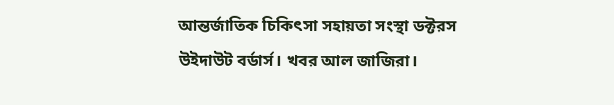আন্তর্জাতিক চিকিৎসা সহায়তা সংস্থা ডক্টরস উইদাউট বর্ডার্স। খবর আল জাজিরা।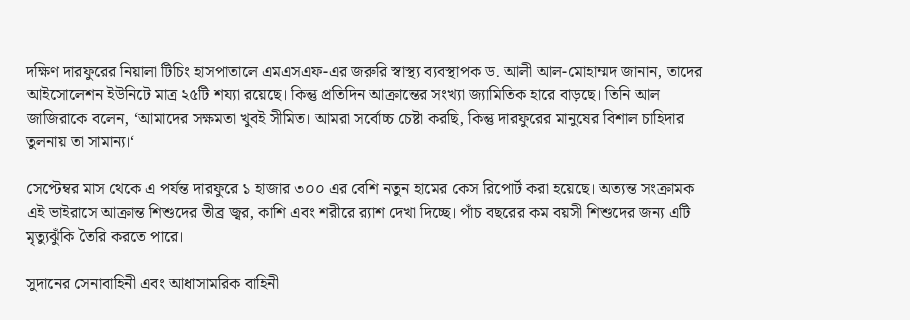দক্ষিণ দারফুরের নিয়ালা টিচিং হাসপাতালে এমএসএফ-এর জরুরি স্বাস্থ্য ব্যবস্থাপক ড. আলী আল-মোহাম্মদ জানান, তাদের আইসোলেশন ইউনিটে মাত্র ২৫টি শয্যা রয়েছে। কিন্তু প্রতিদিন আক্রান্তের সংখ্যা জ্যামিতিক হারে বাড়ছে। তিনি আল জাজিরাকে বলেন, ‘আমাদের সক্ষমতা খুবই সীমিত। আমরা সর্বোচ্চ চেষ্টা করছি, কিন্তু দারফুরের মানুষের বিশাল চাহিদার তুলনায় তা সামান্য।‘

সেপ্টেম্বর মাস থেকে এ পর্যন্ত দারফুরে ১ হাজার ৩০০ এর বেশি নতুন হামের কেস রিপোর্ট করা হয়েছে। অত্যন্ত সংক্রামক এই ভাইরাসে আক্রান্ত শিশুদের তীব্র জ্বর, কাশি এবং শরীরে র‍্যাশ দেখা দিচ্ছে। পাঁচ বছরের কম বয়সী শিশুদের জন্য এটি মৃত্যুঝুঁকি তৈরি করতে পারে।

সুদানের সেনাবাহিনী এবং আধাসামরিক বাহিনী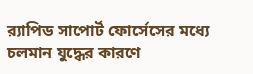র‍্যাপিড সাপোর্ট ফোর্সেসের মধ্যে চলমান যুদ্ধের কারণে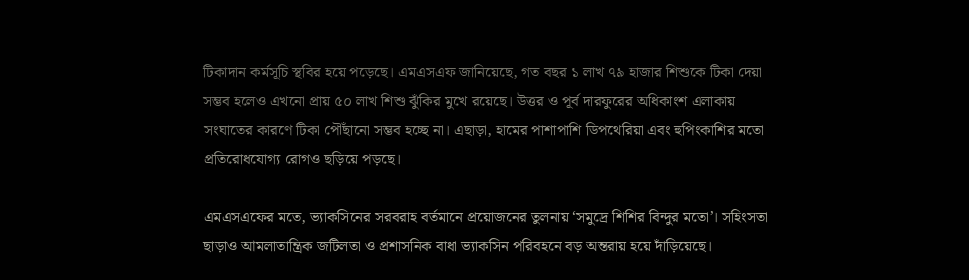টিকাদান কর্মসূচি স্থবির হয়ে পড়েছে। এমএসএফ জানিয়েছে, গত বছর ১ লাখ ৭৯ হাজার শিশুকে টিকা দেয়া সম্ভব হলেও এখনো প্রায় ৫০ লাখ শিশু ঝুঁকির মুখে রয়েছে। উত্তর ও পূর্ব দারফুরের অধিকাংশ এলাকায় সংঘাতের কারণে টিকা পৌঁছানো সম্ভব হচ্ছে না। এছাড়া, হামের পাশাপাশি ডিপথেরিয়া এবং হুপিংকাশির মতো প্রতিরোধযোগ্য রোগও ছড়িয়ে পড়ছে।

এমএসএফের মতে, ভ্যাকসিনের সরবরাহ বর্তমানে প্রয়োজনের তুলনায় ‘সমুদ্রে শিশির বিন্দুর মতো’। সহিংসতা ছাড়াও আমলাতান্ত্রিক জটিলতা ও প্রশাসনিক বাধা ভ্যাকসিন পরিবহনে বড় অন্তরায় হয়ে দাঁড়িয়েছে।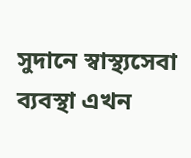সুদানে স্বাস্থ্যসেবা ব্যবস্থা এখন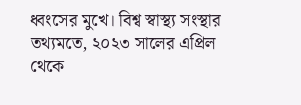ধ্বংসের মুখে। বিশ্ব স্বাস্থ্য সংস্থার তথ্যমতে, ২০২৩ সালের এপ্রিল থেকে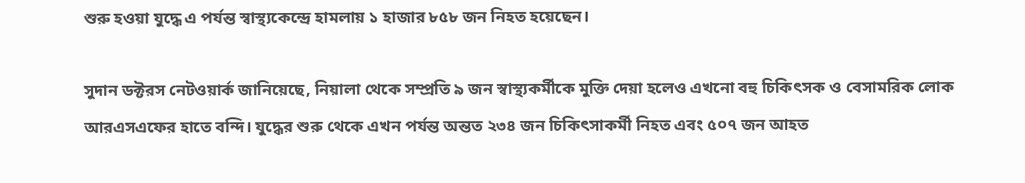শুরু হওয়া যুদ্ধে এ পর্যন্ত স্বাস্থ্যকেন্দ্রে হামলায় ১ হাজার ৮৫৮ জন নিহত হয়েছেন।

সুদান ডক্টরস নেটওয়ার্ক জানিয়েছে, নিয়ালা থেকে সম্প্রতি ৯ জন স্বাস্থ্যকর্মীকে মুক্তি দেয়া হলেও এখনো বহু চিকিৎসক ও বেসামরিক লোক আরএসএফের হাতে বন্দি। যুদ্ধের শুরু থেকে এখন পর্যন্ত অন্তত ২৩৪ জন চিকিৎসাকর্মী নিহত এবং ৫০৭ জন আহত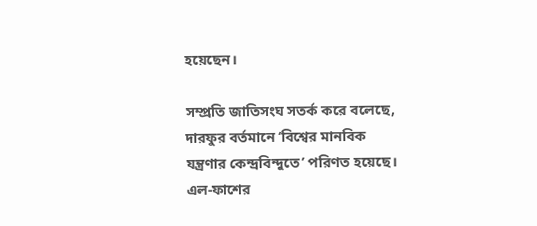হয়েছেন।

সম্প্রতি জাতিসংঘ সতর্ক করে বলেছে, দারফুর বর্তমানে ‘বিশ্বের মানবিক যন্ত্রণার কেন্দ্রবিন্দুতে’ পরিণত হয়েছে। এল-ফাশের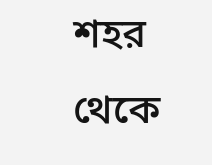শহর থেকে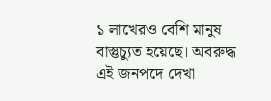১ লাখেরও বেশি মানুষ বাস্তুচ্যুত হয়েছে। অবরুদ্ধ এই জনপদে দেখা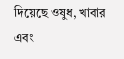দিয়েছে ওষুধ, খাবার এবং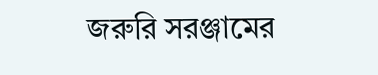জরুরি সরঞ্জামের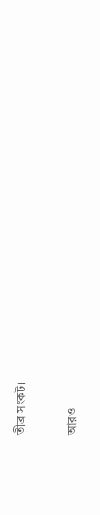তীব্র সংকট।

আরও